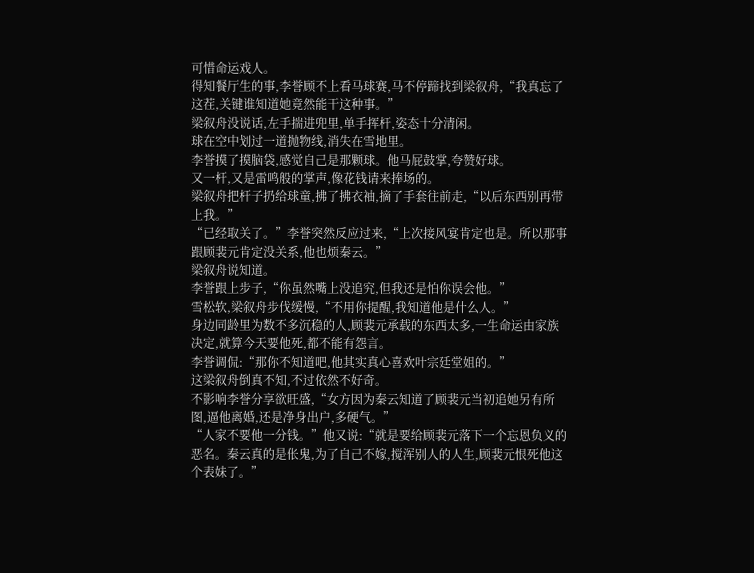可惜命运戏人。
得知餐厅生的事,李誉顾不上看马球赛,马不停蹄找到梁叙舟,“我真忘了这茬,关键谁知道她竟然能干这种事。”
梁叙舟没说话,左手揣进兜里,单手挥杆,姿态十分清闲。
球在空中划过一道抛物线,消失在雪地里。
李誉摸了摸脑袋,感觉自己是那颗球。他马屁鼓掌,夸赞好球。
又一杆,又是雷鸣般的掌声,像花钱请来捧场的。
梁叙舟把杆子扔给球童,拂了拂衣袖,摘了手套往前走,“以后东西别再带上我。”
“已经取关了。”李誉突然反应过来,“上次接风宴肯定也是。所以那事跟顾裴元肯定没关系,他也烦秦云。”
梁叙舟说知道。
李誉跟上步子,“你虽然嘴上没追究,但我还是怕你误会他。”
雪松软,梁叙舟步伐缓慢,“不用你提醒,我知道他是什么人。”
身边同龄里为数不多沉稳的人,顾裴元承载的东西太多,一生命运由家族决定,就算今天要他死,都不能有怨言。
李誉调侃:“那你不知道吧,他其实真心喜欢叶宗廷堂姐的。”
这梁叙舟倒真不知,不过依然不好奇。
不影响李誉分享欲旺盛,“女方因为秦云知道了顾裴元当初追她另有所图,逼他离婚,还是净身出户,多硬气。”
“人家不要他一分钱。”他又说:“就是要给顾裴元落下一个忘恩负义的恶名。秦云真的是伥鬼,为了自己不嫁,搅浑别人的人生,顾裴元恨死他这个表妹了。”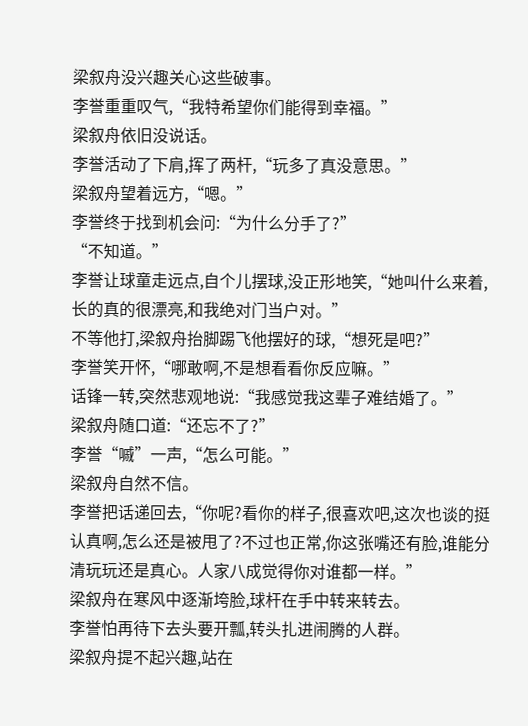梁叙舟没兴趣关心这些破事。
李誉重重叹气,“我特希望你们能得到幸福。”
梁叙舟依旧没说话。
李誉活动了下肩,挥了两杆,“玩多了真没意思。”
梁叙舟望着远方,“嗯。”
李誉终于找到机会问:“为什么分手了?”
“不知道。”
李誉让球童走远点,自个儿摆球,没正形地笑,“她叫什么来着,长的真的很漂亮,和我绝对门当户对。”
不等他打,梁叙舟抬脚踢飞他摆好的球,“想死是吧?”
李誉笑开怀,“哪敢啊,不是想看看你反应嘛。”
话锋一转,突然悲观地说:“我感觉我这辈子难结婚了。”
梁叙舟随口道:“还忘不了?”
李誉“嘁”一声,“怎么可能。”
梁叙舟自然不信。
李誉把话递回去,“你呢?看你的样子,很喜欢吧,这次也谈的挺认真啊,怎么还是被甩了?不过也正常,你这张嘴还有脸,谁能分清玩玩还是真心。人家八成觉得你对谁都一样。”
梁叙舟在寒风中逐渐垮脸,球杆在手中转来转去。
李誉怕再待下去头要开瓢,转头扎进闹腾的人群。
梁叙舟提不起兴趣,站在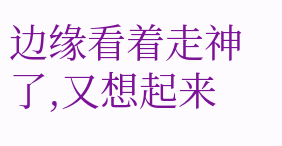边缘看着走神了,又想起来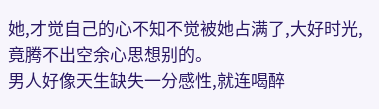她,才觉自己的心不知不觉被她占满了,大好时光,竟腾不出空余心思想别的。
男人好像天生缺失一分感性,就连喝醉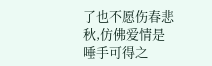了也不愿伤春悲秋,仿佛爱情是唾手可得之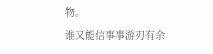物。
谁又能信事事游刃有余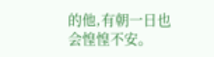的他,有朝一日也会惶惶不安。